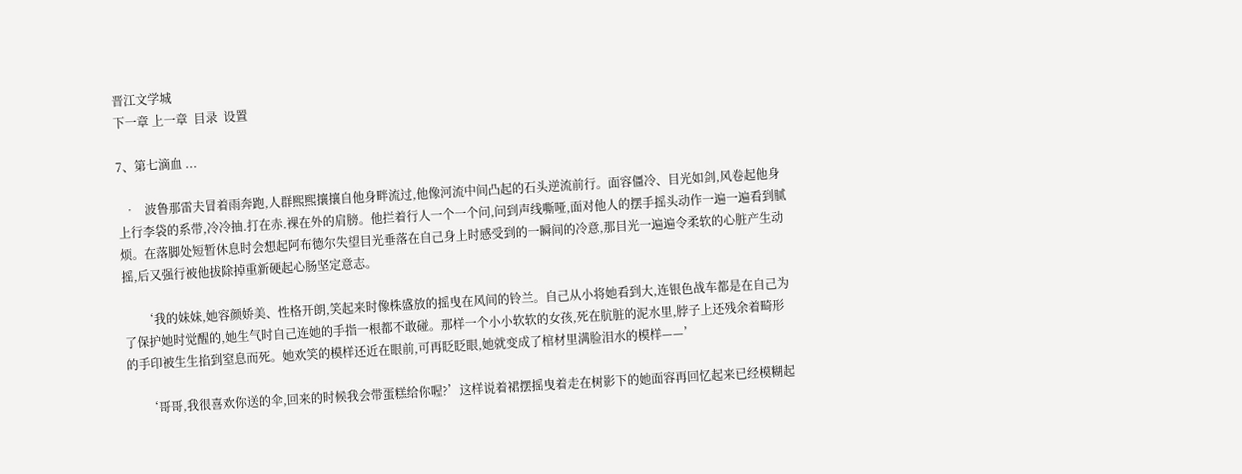晋江文学城
下一章 上一章  目录  设置

7、第七滴血 ...

  •   波鲁那雷夫冒着雨奔跑,人群熙熙攘攘自他身畔流过,他像河流中间凸起的石头逆流前行。面容僵冷、目光如剑,风卷起他身上行李袋的系带,冷冷抽.打在赤.裸在外的肩膀。他拦着行人一个一个问,问到声线嘶哑,面对他人的摆手摇头动作一遍一遍看到腻烦。在落脚处短暂休息时会想起阿布德尔失望目光垂落在自己身上时感受到的一瞬间的冷意,那目光一遍遍令柔软的心脏产生动摇,后又强行被他拔除掉重新硬起心肠坚定意志。

      ‘我的妹妹,她容颜娇美、性格开朗,笑起来时像株盛放的摇曳在风间的铃兰。自己从小将她看到大,连银色战车都是在自己为了保护她时觉醒的,她生气时自己连她的手指一根都不敢碰。那样一个小小软软的女孩,死在肮脏的泥水里,脖子上还残余着畸形的手印被生生掐到窒息而死。她欢笑的模样还近在眼前,可再眨眨眼,她就变成了棺材里满脸泪水的模样——’

      ‘哥哥,我很喜欢你送的伞,回来的时候我会带蛋糕给你喔?’这样说着裙摆摇曳着走在树影下的她面容再回忆起来已经模糊起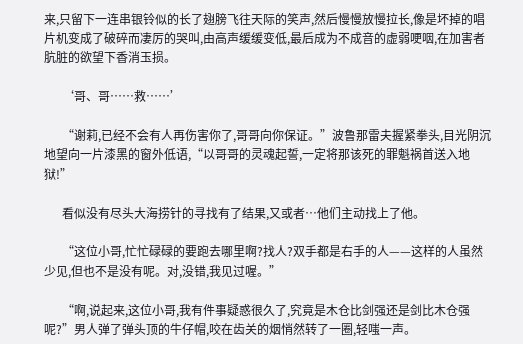来,只留下一连串银铃似的长了翅膀飞往天际的笑声,然后慢慢放慢拉长,像是坏掉的唱片机变成了破碎而凄厉的哭叫,由高声缓缓变低,最后成为不成音的虚弱哽咽,在加害者肮脏的欲望下香消玉损。

      ‘哥、哥……救……’

      “谢莉,已经不会有人再伤害你了,哥哥向你保证。”波鲁那雷夫握紧拳头,目光阴沉地望向一片漆黑的窗外低语,“以哥哥的灵魂起誓,一定将那该死的罪魁祸首送入地狱!”

      看似没有尽头大海捞针的寻找有了结果,又或者…他们主动找上了他。

      “这位小哥,忙忙碌碌的要跑去哪里啊?找人?双手都是右手的人——这样的人虽然少见,但也不是没有呢。对,没错,我见过喔。”

      “啊,说起来,这位小哥,我有件事疑惑很久了,究竟是木仓比剑强还是剑比木仓强呢?”男人弹了弹头顶的牛仔帽,咬在齿关的烟悄然转了一圈,轻嗤一声。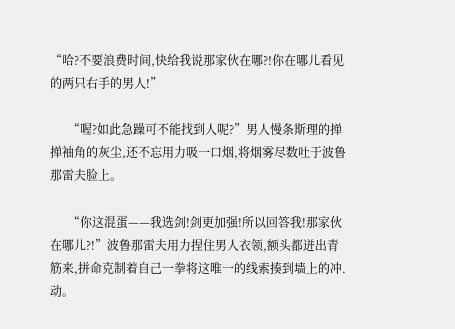“哈?不要浪费时间,快给我说那家伙在哪?!你在哪儿看见的两只右手的男人!”

      “喔?如此急躁可不能找到人呢?”男人慢条斯理的掸掸袖角的灰尘,还不忘用力吸一口烟,将烟雾尽数吐于波鲁那雷夫脸上。

      “你这混蛋——我选剑!剑更加强!所以回答我!那家伙在哪儿?!”波鲁那雷夫用力捏住男人衣领,额头都迸出青筋来,拼命克制着自己一拳将这唯一的线索揍到墙上的冲.动。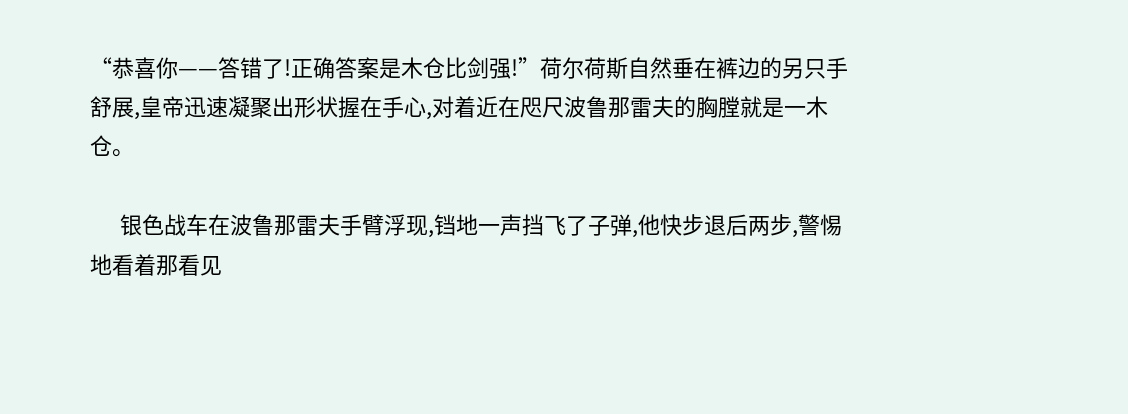“恭喜你——答错了!正确答案是木仓比剑强!”荷尔荷斯自然垂在裤边的另只手舒展,皇帝迅速凝聚出形状握在手心,对着近在咫尺波鲁那雷夫的胸膛就是一木仓。

      银色战车在波鲁那雷夫手臂浮现,铛地一声挡飞了子弹,他快步退后两步,警惕地看着那看见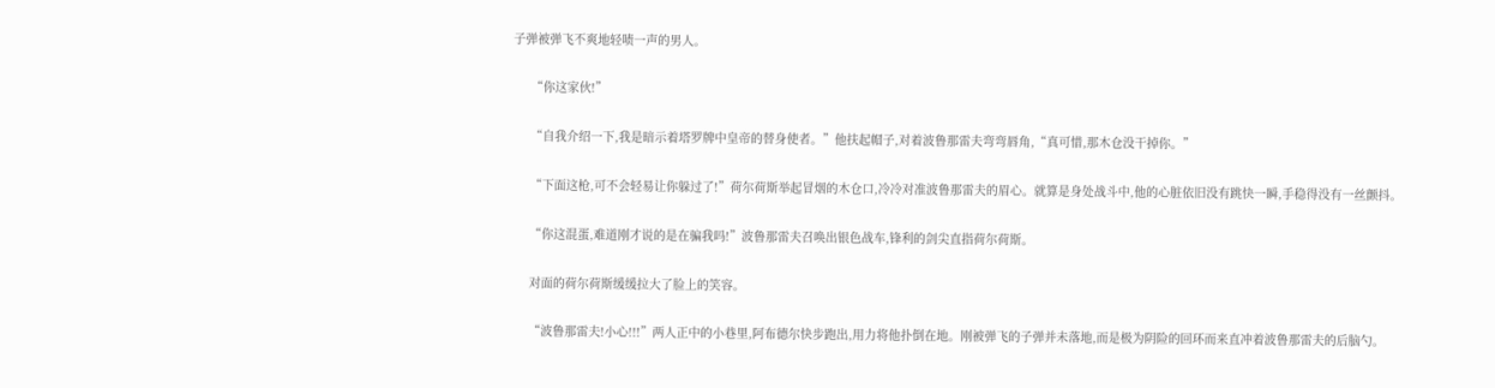子弹被弹飞不爽地轻啧一声的男人。

      “你这家伙!”

      “自我介绍一下,我是暗示着塔罗牌中皇帝的替身使者。”他扶起帽子,对着波鲁那雷夫弯弯唇角,“真可惜,那木仓没干掉你。”

      “下面这枪,可不会轻易让你躲过了!”荷尔荷斯举起冒烟的木仓口,冷冷对准波鲁那雷夫的眉心。就算是身处战斗中,他的心脏依旧没有跳快一瞬,手稳得没有一丝颤抖。

      “你这混蛋,难道刚才说的是在骗我吗!”波鲁那雷夫召唤出银色战车,锋利的剑尖直指荷尔荷斯。

      对面的荷尔荷斯缓缓拉大了脸上的笑容。

      “波鲁那雷夫!小心!!!”两人正中的小巷里,阿布德尔快步跑出,用力将他扑倒在地。刚被弹飞的子弹并未落地,而是极为阴险的回环而来直冲着波鲁那雷夫的后脑勺。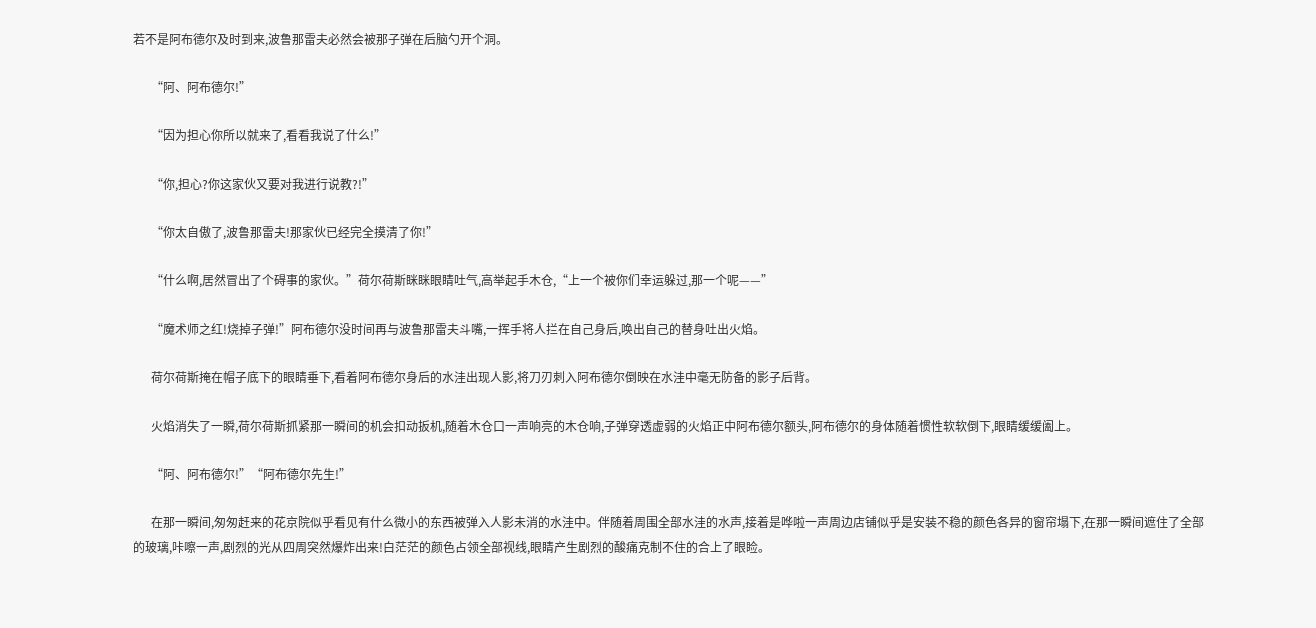若不是阿布德尔及时到来,波鲁那雷夫必然会被那子弹在后脑勺开个洞。

      “阿、阿布德尔!”

      “因为担心你所以就来了,看看我说了什么!”

      “你,担心?你这家伙又要对我进行说教?!”

      “你太自傲了,波鲁那雷夫!那家伙已经完全摸清了你!”

      “什么啊,居然冒出了个碍事的家伙。”荷尔荷斯眯眯眼睛吐气,高举起手木仓,“上一个被你们幸运躲过,那一个呢——”

      “魔术师之红!烧掉子弹!”阿布德尔没时间再与波鲁那雷夫斗嘴,一挥手将人拦在自己身后,唤出自己的替身吐出火焰。

      荷尔荷斯掩在帽子底下的眼睛垂下,看着阿布德尔身后的水洼出现人影,将刀刃刺入阿布德尔倒映在水洼中毫无防备的影子后背。

      火焰消失了一瞬,荷尔荷斯抓紧那一瞬间的机会扣动扳机,随着木仓口一声响亮的木仓响,子弹穿透虚弱的火焰正中阿布德尔额头,阿布德尔的身体随着惯性软软倒下,眼睛缓缓阖上。

      “阿、阿布德尔!”“阿布德尔先生!”

      在那一瞬间,匆匆赶来的花京院似乎看见有什么微小的东西被弹入人影未消的水洼中。伴随着周围全部水洼的水声,接着是哗啦一声周边店铺似乎是安装不稳的颜色各异的窗帘塌下,在那一瞬间遮住了全部的玻璃,咔嚓一声,剧烈的光从四周突然爆炸出来!白茫茫的颜色占领全部视线,眼睛产生剧烈的酸痛克制不住的合上了眼睑。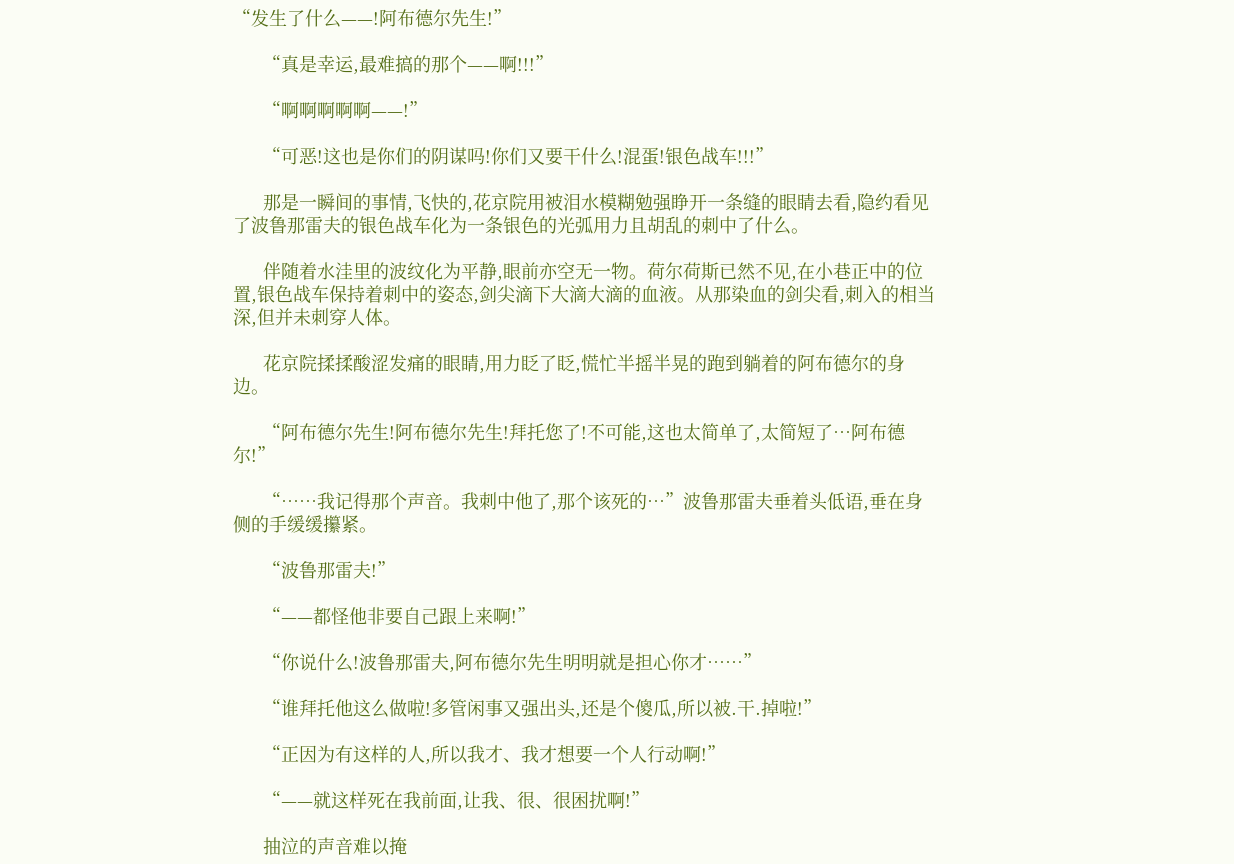“发生了什么——!阿布德尔先生!”

      “真是幸运,最难搞的那个——啊!!!”

      “啊啊啊啊啊——!”

      “可恶!这也是你们的阴谋吗!你们又要干什么!混蛋!银色战车!!!”

      那是一瞬间的事情,飞快的,花京院用被泪水模糊勉强睁开一条缝的眼睛去看,隐约看见了波鲁那雷夫的银色战车化为一条银色的光弧用力且胡乱的刺中了什么。

      伴随着水洼里的波纹化为平静,眼前亦空无一物。荷尔荷斯已然不见,在小巷正中的位置,银色战车保持着刺中的姿态,剑尖滴下大滴大滴的血液。从那染血的剑尖看,刺入的相当深,但并未刺穿人体。

      花京院揉揉酸涩发痛的眼睛,用力眨了眨,慌忙半摇半晃的跑到躺着的阿布德尔的身边。

      “阿布德尔先生!阿布德尔先生!拜托您了!不可能,这也太简单了,太简短了…阿布德尔!”

      “……我记得那个声音。我刺中他了,那个该死的…”波鲁那雷夫垂着头低语,垂在身侧的手缓缓攥紧。

      “波鲁那雷夫!”

      “——都怪他非要自己跟上来啊!”

      “你说什么!波鲁那雷夫,阿布德尔先生明明就是担心你才……”

      “谁拜托他这么做啦!多管闲事又强出头,还是个傻瓜,所以被.干.掉啦!”

      “正因为有这样的人,所以我才、我才想要一个人行动啊!”

      “——就这样死在我前面,让我、很、很困扰啊!”

      抽泣的声音难以掩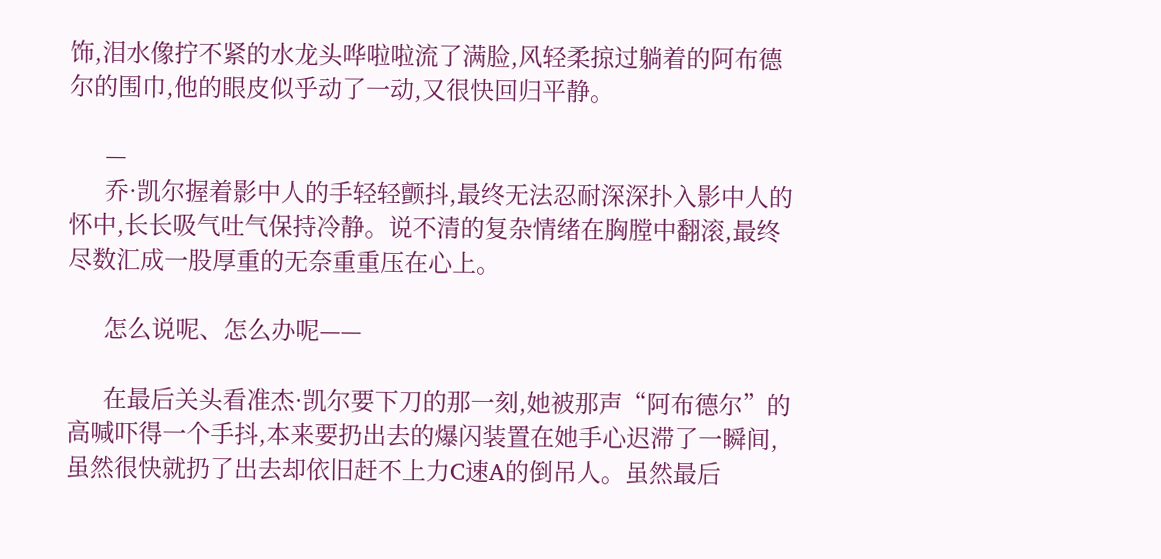饰,泪水像拧不紧的水龙头哗啦啦流了满脸,风轻柔掠过躺着的阿布德尔的围巾,他的眼皮似乎动了一动,又很快回归平静。

      —
      乔·凯尔握着影中人的手轻轻颤抖,最终无法忍耐深深扑入影中人的怀中,长长吸气吐气保持冷静。说不清的复杂情绪在胸膛中翻滚,最终尽数汇成一股厚重的无奈重重压在心上。

      怎么说呢、怎么办呢——

      在最后关头看准杰·凯尔要下刀的那一刻,她被那声“阿布德尔”的高喊吓得一个手抖,本来要扔出去的爆闪装置在她手心迟滞了一瞬间,虽然很快就扔了出去却依旧赶不上力C速A的倒吊人。虽然最后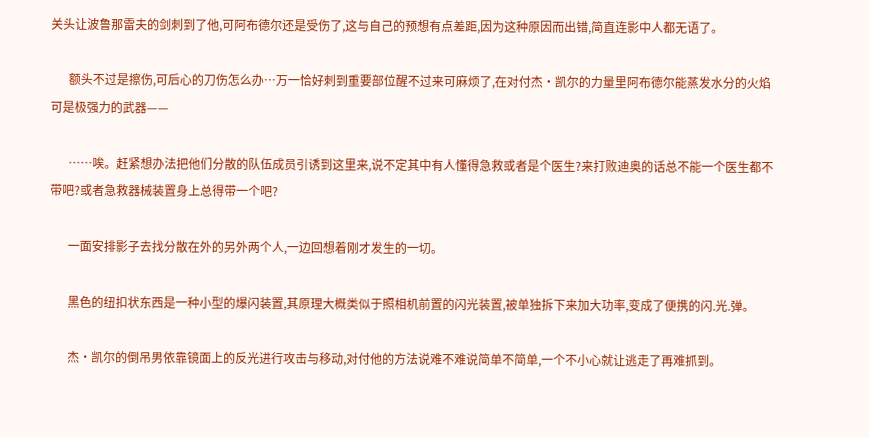关头让波鲁那雷夫的剑刺到了他,可阿布德尔还是受伤了,这与自己的预想有点差距,因为这种原因而出错,简直连影中人都无语了。

      额头不过是擦伤,可后心的刀伤怎么办…万一恰好刺到重要部位醒不过来可麻烦了,在对付杰·凯尔的力量里阿布德尔能蒸发水分的火焰可是极强力的武器——

      ……唉。赶紧想办法把他们分散的队伍成员引诱到这里来,说不定其中有人懂得急救或者是个医生?来打败迪奥的话总不能一个医生都不带吧?或者急救器械装置身上总得带一个吧?

      一面安排影子去找分散在外的另外两个人,一边回想着刚才发生的一切。

      黑色的纽扣状东西是一种小型的爆闪装置,其原理大概类似于照相机前置的闪光装置,被单独拆下来加大功率,变成了便携的闪.光.弹。

      杰·凯尔的倒吊男依靠镜面上的反光进行攻击与移动,对付他的方法说难不难说简单不简单,一个不小心就让逃走了再难抓到。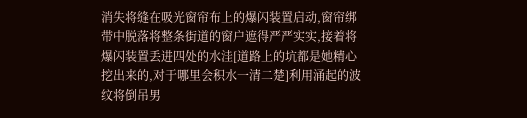消失将缝在吸光窗帘布上的爆闪装置启动,窗帘绑带中脱落将整条街道的窗户遮得严严实实,接着将爆闪装置丢进四处的水洼[道路上的坑都是她精心挖出来的,对于哪里会积水一清二楚]利用涌起的波纹将倒吊男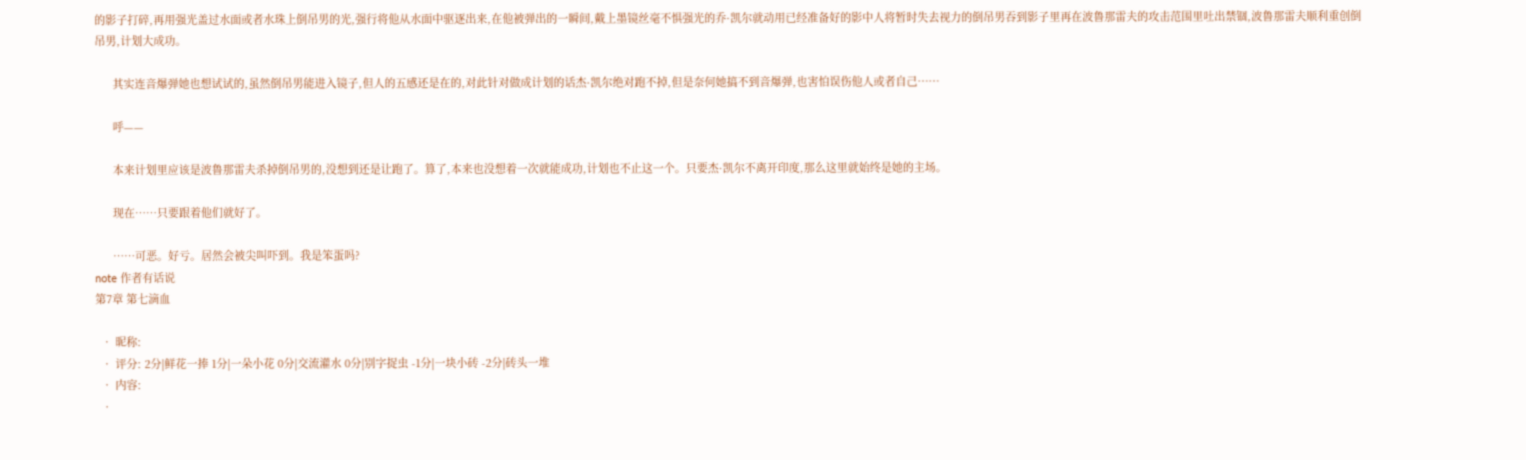的影子打碎,再用强光盖过水面或者水珠上倒吊男的光,强行将他从水面中驱逐出来,在他被弹出的一瞬间,戴上墨镜丝毫不惧强光的乔·凯尔就动用已经准备好的影中人将暂时失去视力的倒吊男吞到影子里再在波鲁那雷夫的攻击范围里吐出禁锢,波鲁那雷夫顺利重创倒吊男,计划大成功。

      其实连音爆弹她也想试试的,虽然倒吊男能进入镜子,但人的五感还是在的,对此针对做成计划的话杰·凯尔绝对跑不掉,但是奈何她搞不到音爆弹,也害怕误伤他人或者自己……

      呼——

      本来计划里应该是波鲁那雷夫杀掉倒吊男的,没想到还是让跑了。算了,本来也没想着一次就能成功,计划也不止这一个。只要杰·凯尔不离开印度,那么这里就始终是她的主场。

      现在……只要跟着他们就好了。

      ……可恶。好亏。居然会被尖叫吓到。我是笨蛋吗?
note 作者有话说
第7章 第七滴血

  • 昵称:
  • 评分: 2分|鲜花一捧 1分|一朵小花 0分|交流灌水 0分|别字捉虫 -1分|一块小砖 -2分|砖头一堆
  • 内容:
  •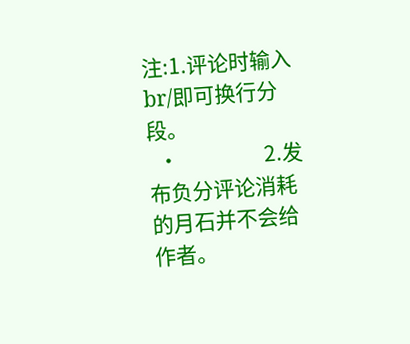注:1.评论时输入br/即可换行分段。
  •                 2.发布负分评论消耗的月石并不会给作者。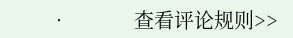•             查看评论规则>>